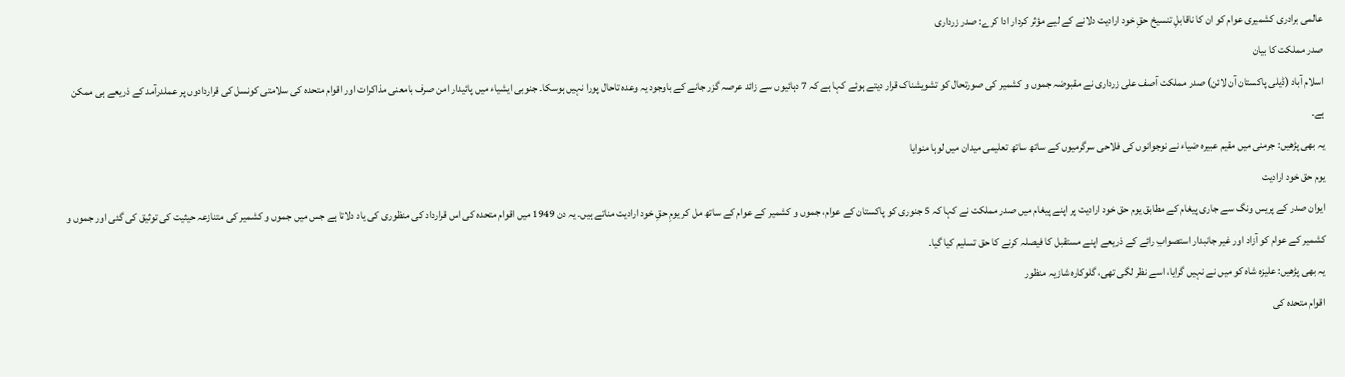عالمی برادری کشمیری عوام کو ان کا ناقابلِ تنسیخ حقِ خود ارادیت دلانے کے لیے مؤثر کردار ادا کرے: صدر زرداری
صدر مملکت کا بیان
اسلام آباد (ڈیلی پاکستان آن لائن) صدر مملکت آصف علی زرداری نے مقبوضہ جموں و کشمیر کی صورتحال کو تشویشناک قرار دیتے ہوئے کہا ہے کہ 7 دہائیوں سے زائد عرصہ گزر جانے کے باوجود یہ وعدہ تاحال پورا نہیں ہوسکا۔ جنوبی ایشیاء میں پائیدار امن صرف بامعنی مذاکرات اور اقوام متحدہ کی سلامتی کونسل کی قراردادوں پر عملدرآمد کے ذریعے ہی ممکن ہے۔
یہ بھی پڑھیں: جرمنی میں مقیم عبیرہ ضیاء نے نوجوانوں کی فلاحی سرگرمیوں کے ساتھ ساتھ تعلیمی میدان میں لوہا منوایا
یوم حق خود ارادیت
ایوان صدر کے پریس ونگ سے جاری پیغام کے مطابق یوم حق خود ارادیت پر اپنے پیغام میں صدر مملکت نے کہا کہ 5 جنوری کو پاکستان کے عوام، جموں و کشمیر کے عوام کے ساتھ مل کر یومِ حقِ خود ارادیت مناتے ہیں۔ یہ دن 1949 میں اقوام متحدہ کی اس قرارداد کی منظوری کی یاد دلاتا ہے جس میں جموں و کشمیر کی متنازعہ حیثیت کی توثیق کی گئی اور جموں و کشمیر کے عوام کو آزاد اور غیر جانبدار استصوابِ رائے کے ذریعے اپنے مستقبل کا فیصلہ کرنے کا حق تسلیم کیا گیا۔
یہ بھی پڑھیں: علیزہ شاہ کو میں نے نہیں گرایا، اسے نظر لگی تھی، گلوکارہ شازیہ منظور
اقوام متحدہ کی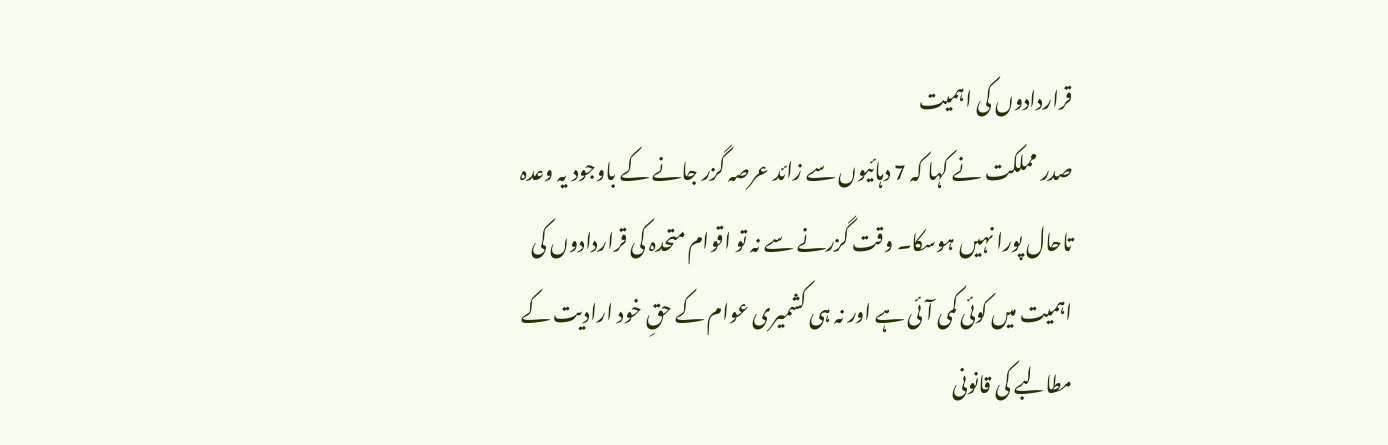قراردادوں کی اہمیت
صدر مملکت نے کہا کہ 7 دہائیوں سے زائد عرصہ گزر جانے کے باوجود یہ وعدہ تاحال پورا نہیں ہوسکا۔ وقت گزرنے سے نہ تو اقوام متحدہ کی قراردادوں کی اہمیت میں کوئی کمی آئی ہے اور نہ ہی کشمیری عوام کے حقِ خود ارادیت کے مطالبے کی قانونی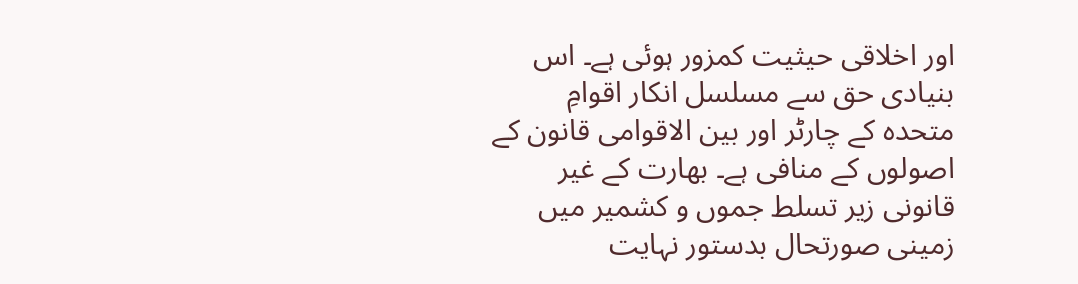اور اخلاقی حیثیت کمزور ہوئی ہے۔ اس بنیادی حق سے مسلسل انکار اقوامِ متحدہ کے چارٹر اور بین الاقوامی قانون کے اصولوں کے منافی ہے۔ بھارت کے غیر قانونی زیر تسلط جموں و کشمیر میں زمینی صورتحال بدستور نہایت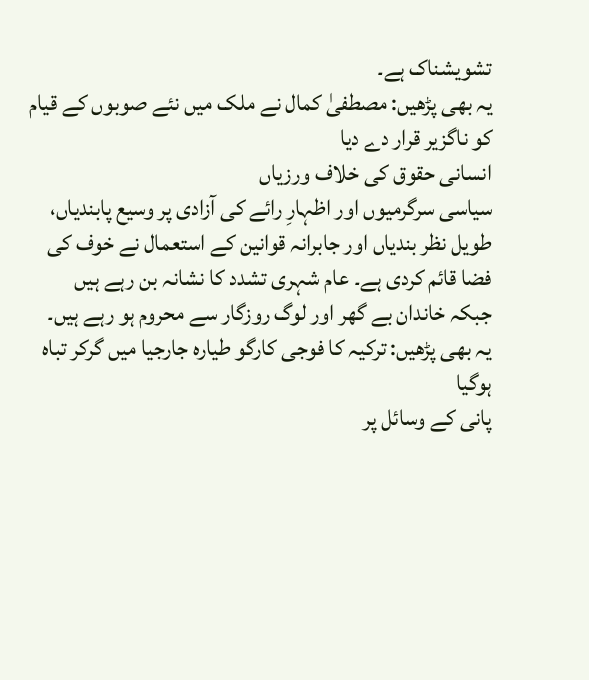تشویشناک ہے۔
یہ بھی پڑھیں: مصطفیٰ کمال نے ملک میں نئے صوبوں کے قیام کو ناگزیر قرار دے دیا
انسانی حقوق کی خلاف ورزیاں
سیاسی سرگرمیوں اور اظہارِ رائے کی آزادی پر وسیع پابندیاں، طویل نظر بندیاں اور جابرانہ قوانین کے استعمال نے خوف کی فضا قائم کردی ہے۔ عام شہری تشدد کا نشانہ بن رہے ہیں جبکہ خاندان بے گھر اور لوگ روزگار سے محروم ہو رہے ہیں۔
یہ بھی پڑھیں: ترکیہ کا فوجی کارگو طیارہ جارجیا میں گرکر تباہ ہوگیا
پانی کے وسائل پر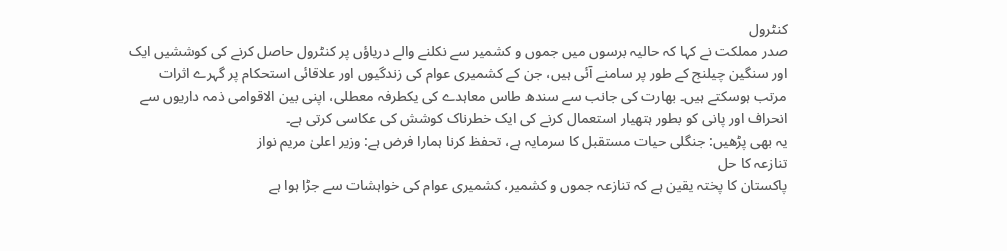کنٹرول
صدر مملکت نے کہا کہ حالیہ برسوں میں جموں و کشمیر سے نکلنے والے دریاؤں پر کنٹرول حاصل کرنے کی کوششیں ایک اور سنگین چیلنج کے طور پر سامنے آئی ہیں، جن کے کشمیری عوام کی زندگیوں اور علاقائی استحکام پر گہرے اثرات مرتب ہوسکتے ہیں۔ بھارت کی جانب سے سندھ طاس معاہدے کی یکطرفہ معطلی، اپنی بین الاقوامی ذمہ داریوں سے انحراف اور پانی کو بطور ہتھیار استعمال کرنے کی ایک خطرناک کوشش کی عکاسی کرتی ہے۔
یہ بھی پڑھیں: جنگلی حیات مستقبل کا سرمایہ ہے، تحفظ کرنا ہمارا فرض ہے: وزیر اعلیٰ مریم نواز
تنازعہ کا حل
پاکستان کا پختہ یقین ہے کہ تنازعہ جموں و کشمیر، کشمیری عوام کی خواہشات سے جڑا ہوا ہے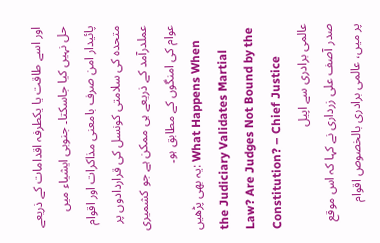اور اسے طاقت یا یکطرفہ اقدامات کے ذریعے حل نہیں کیا جاسکتا۔ جنوبی ایشیاء میں پائیدار امن صرف بامعنی مذاکرات اور اقوام متحدہ کی سلامتی کونسل کی قراردادوں پر عملدرآمد کے ذریعے ہی ممکن ہے جو کشمیری عوام کی امنگوں کے مطابق ہو۔
یہ بھی پڑھیں: What Happens When the Judiciary Validates Martial Law? Are Judges Not Bound by the Constitution? – Chief Justice
عالمی برادری سے اپیل
صدر آصف علی زرداری نے کہا کہ اس موقع پر میں، عالمی برادری بالخصوص اقوام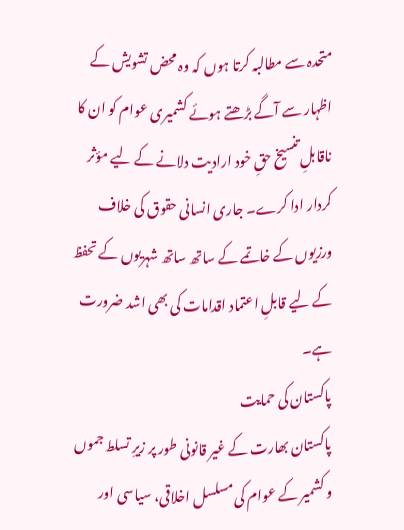متحدہ سے مطالبہ کرتا ہوں کہ وہ محض تشویش کے اظہار سے آگے بڑھتے ہوئے کشمیری عوام کو ان کا ناقابلِ تنسیخ حقِ خود ارادیت دلانے کے لیے مؤثر کردار ادا کرے۔ جاری انسانی حقوق کی خلاف ورزیوں کے خاتمے کے ساتھ ساتھ شہریوں کے تحفظ کے لیے قابلِ اعتماد اقدامات کی بھی اشد ضرورت ہے۔
پاکستان کی حمایت
پاکستان بھارت کے غیر قانونی طور پر زیرِ تسلط جموں و کشمیر کے عوام کی مسلسل اخلاقی، سیاسی اور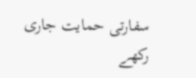سفارتی حمایت جاری رکھے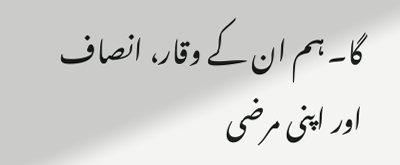گا۔ ہم ان کے وقار، انصاف اور اپنی مرضی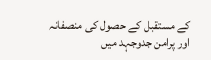کے مستقبل کے حصول کی منصفانہ اور پرامن جدوجہد میں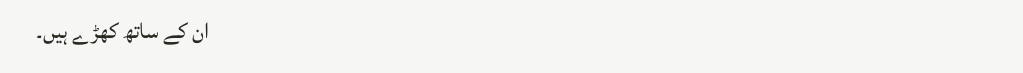ان کے ساتھ کھڑے ہیں۔